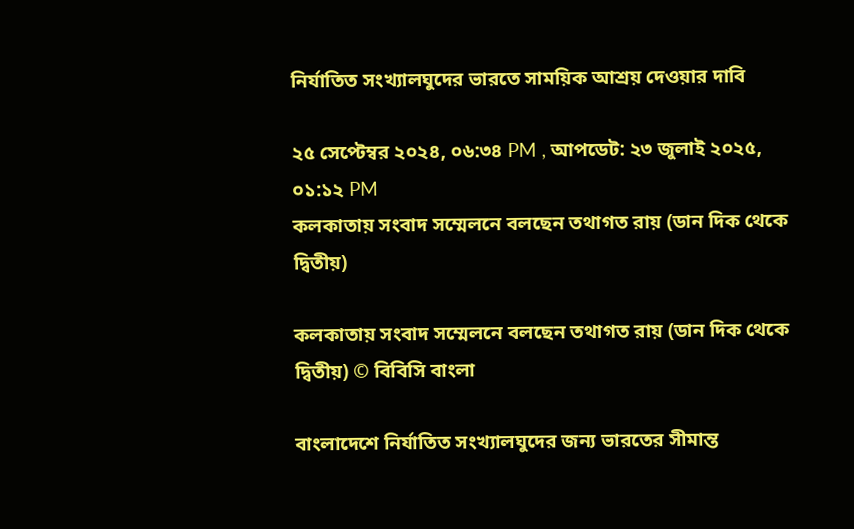নির্যাতিত সংখ্যালঘুদের ভারতে সাময়িক আশ্রয় দেওয়ার দাবি

২৫ সেপ্টেম্বর ২০২৪, ০৬:৩৪ PM , আপডেট: ২৩ জুলাই ২০২৫, ০১:১২ PM
কলকাতায় সংবাদ সম্মেলনে বলছেন তথাগত রায় (ডান দিক থেকে দ্বিতীয়)

কলকাতায় সংবাদ সম্মেলনে বলছেন তথাগত রায় (ডান দিক থেকে দ্বিতীয়) © বিবিসি বাংলা

বাংলাদেশে নির্যাতিত সংখ্যালঘুদের জন্য ভারতের সীমান্ত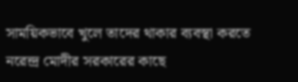সাময়িকভাবে খুলে তাদের থাকার ব্যবস্থা করতে নরেন্দ্র মোদীর সরকারের কাছে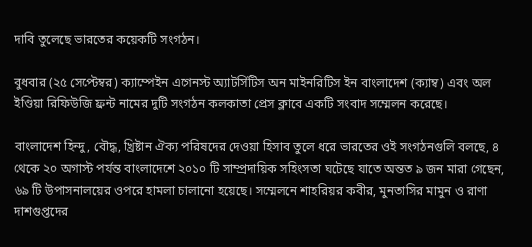দাবি তুলেছে ভারতের কয়েকটি সংগঠন।

বুধবার (২৫ সেপ্টেম্বর) ক্যাম্পেইন এগেনস্ট অ্যাটর্সিটিস অন মাইনরিটিস ইন বাংলাদেশ (ক্যাম্ব) এবং অল ইণ্ডিয়া রিফিউজি ফ্রন্ট নামের দুটি সংগঠন কলকাতা প্রেস ক্লাবে একটি সংবাদ সম্মেলন করেছে।

বাংলাদেশ হিন্দু, বৌদ্ধ, খ্রিষ্টান ঐক্য পরিষদের দেওয়া হিসাব তুলে ধরে ভারতের ওই সংগঠনগুলি বলছে, ৪ থেকে ২০ অগাস্ট পর্যন্ত বাংলাদেশে ২০১০ টি সাম্প্রদায়িক সহিংসতা ঘটেছে যাতে অন্তত ৯ জন মারা গেছেন, ৬৯ টি উপাসনালয়ের ওপরে হামলা চালানো হয়েছে। সম্মেলনে শাহরিয়র কবীর, মুনতাসির মামুন ও রাণা দাশগুপ্তদের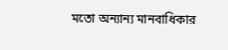মতো অন্যান্য মানবাধিকার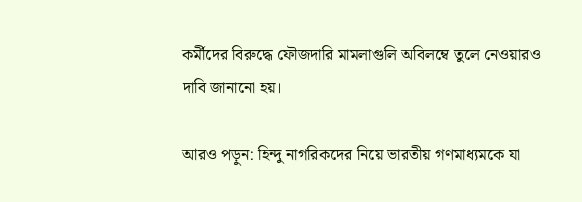কর্মীদের বিরুদ্ধে ফৌজদারি মামলাগুলি অবিলম্বে তুলে নেওয়ারও দাবি জানানো হয়।

আরও পড়ুন: হিন্দু নাগরিকদের নিয়ে ভারতীয় গণমাধ্যমকে যা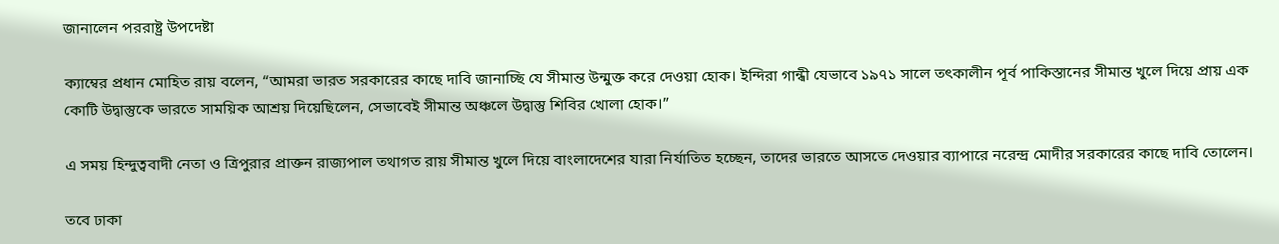জানালেন পররাষ্ট্র উপদেষ্টা

ক্যাম্বের প্রধান মোহিত রায় বলেন, “আমরা ভারত সরকারের কাছে দাবি জানাচ্ছি যে সীমান্ত উন্মুক্ত করে দেওয়া হোক। ইন্দিরা গান্ধী যেভাবে ১৯৭১ সালে তৎকালীন পূর্ব পাকিস্তানের সীমান্ত খুলে দিয়ে প্রায় এক কোটি উদ্বাস্তুকে ভারতে সাময়িক আশ্রয় দিয়েছিলেন, সেভাবেই সীমান্ত অঞ্চলে উদ্বাস্তু শিবির খোলা হোক।”

এ সময় হিন্দুত্ববাদী নেতা ও ত্রিপুরার প্রাক্তন রাজ্যপাল তথাগত রায় সীমান্ত খুলে দিয়ে বাংলাদেশের যারা নির্যাতিত হচ্ছেন, তাদের ভারতে আসতে দেওয়ার ব্যাপারে নরেন্দ্র মোদীর সরকারের কাছে দাবি তোলেন।

তবে ঢাকা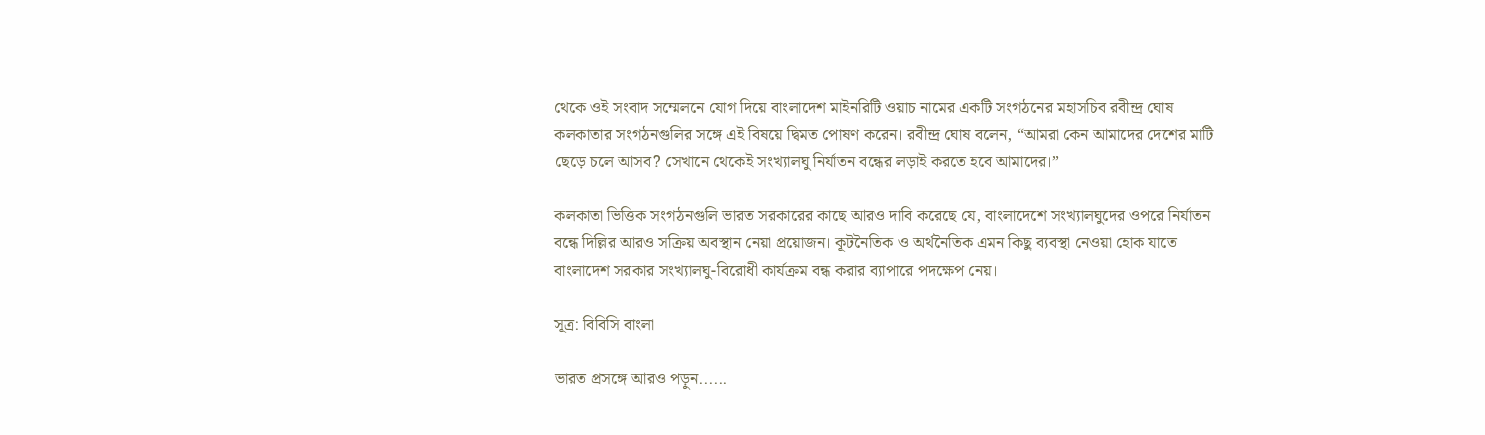থেকে ওই সংবাদ সম্মেলনে যোগ দিয়ে বাংলাদেশ মাইনরিটি ওয়াচ নামের একটি সংগঠনের মহাসচিব রবীন্দ্র ঘোষ কলকাতার সংগঠনগুলির সঙ্গে এই বিষয়ে দ্বিমত পোষণ করেন। রবীন্দ্র ঘোষ বলেন, “আমরা কেন আমাদের দেশের মাটি ছেড়ে চলে আসব? সেখানে থেকেই সংখ্যালঘু নির্যাতন বন্ধের লড়াই করতে হবে আমাদের।”

কলকাতা ভিত্তিক সংগঠনগুলি ভারত সরকারের কাছে আরও দাবি করেছে যে, বাংলাদেশে সংখ্যালঘুদের ওপরে নির্যাতন বন্ধে দিল্লির আরও সক্রিয় অবস্থান নেয়া প্রয়োজন। কূটনৈতিক ও অর্থনৈতিক এমন কিছু ব্যবস্থা নেওয়া হোক যাতে বাংলাদেশ সরকার সংখ্যালঘু-বিরোধী কার্যক্রম বন্ধ করার ব্যাপারে পদক্ষেপ নেয়।

সূত্র: বিবিসি বাংলা

ভারত প্রসঙ্গে আরও পড়ুন......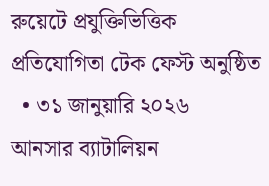রুয়েটে প্রযুক্তিভিত্তিক প্রতিযোগিতা টেক ফেস্ট অনুষ্ঠিত
  • ৩১ জানুয়ারি ২০২৬
আনসার ব্যাটালিয়ন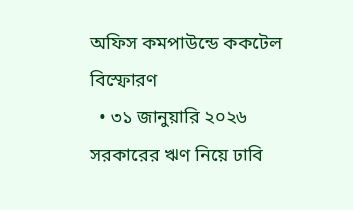অফিস কমপাউন্ডে ককটেল বিস্ফোরণ
  • ৩১ জানুয়ারি ২০২৬
সরকারের ঋণ নিয়ে ঢাবি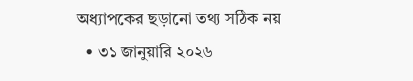অধ্যাপকের ছড়ানো তথ্য সঠিক নয়
  • ৩১ জানুয়ারি ২০২৬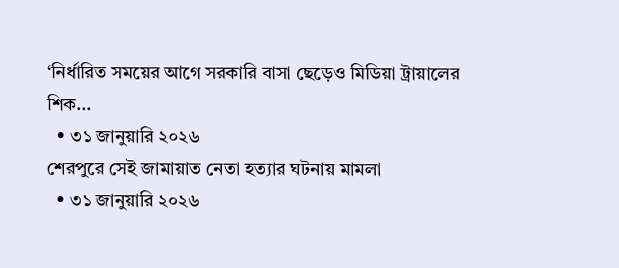‘নির্ধারিত সময়ের আগে সরকারি বাসা ছেড়েও মিডিয়া ট্রায়ালের শিক…
  • ৩১ জানুয়ারি ২০২৬
শেরপুরে সেই জামায়াত নেতা হত্যার ঘটনায় মামলা
  • ৩১ জানুয়ারি ২০২৬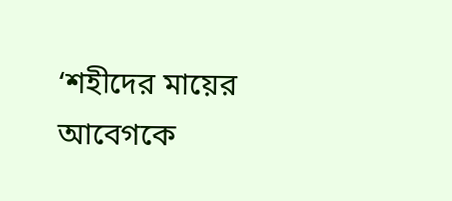‘শহীদের মায়ের আবেগকে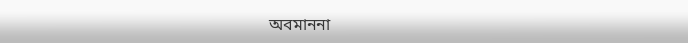অবমাননা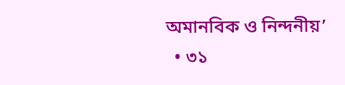অমানবিক ও নিন্দনীয়’
  • ৩১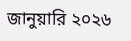জানুয়ারি ২০২৬